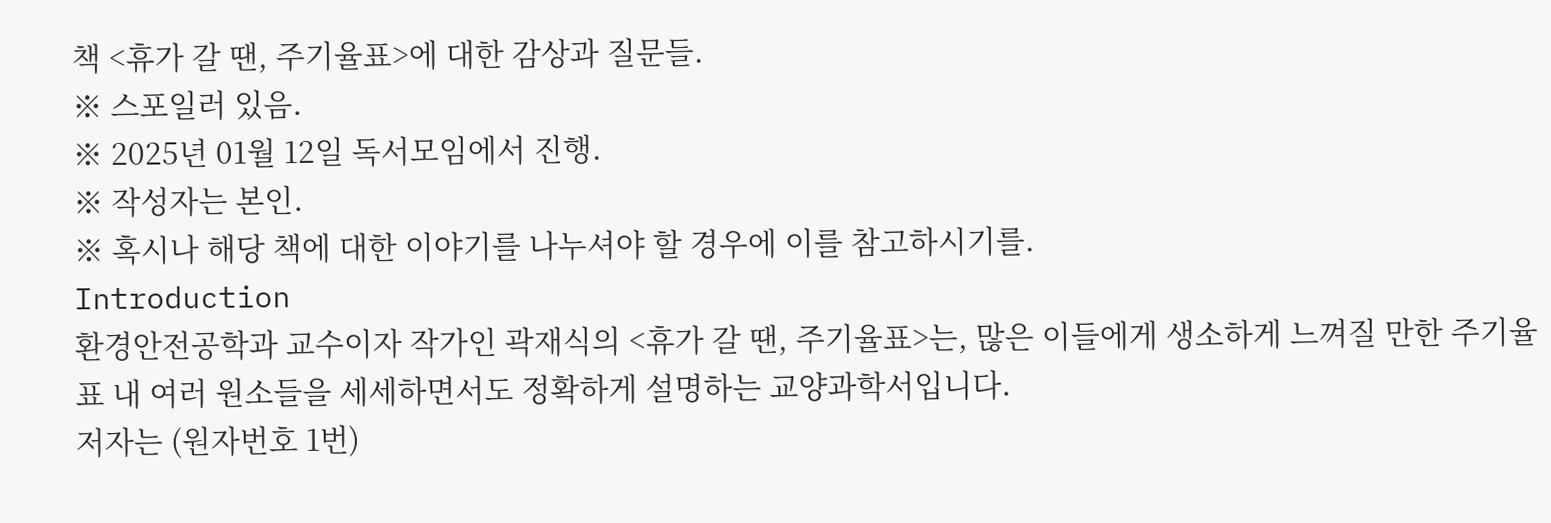책 <휴가 갈 땐, 주기율표>에 대한 감상과 질문들.
※ 스포일러 있음.
※ 2025년 01월 12일 독서모임에서 진행.
※ 작성자는 본인.
※ 혹시나 해당 책에 대한 이야기를 나누셔야 할 경우에 이를 참고하시기를.
Introduction
환경안전공학과 교수이자 작가인 곽재식의 <휴가 갈 땐, 주기율표>는, 많은 이들에게 생소하게 느껴질 만한 주기율표 내 여러 원소들을 세세하면서도 정확하게 설명하는 교양과학서입니다.
저자는 (원자번호 1번)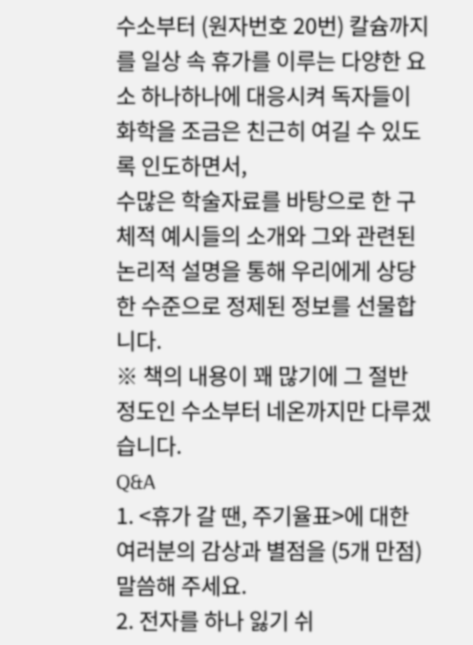수소부터 (원자번호 20번) 칼슘까지를 일상 속 휴가를 이루는 다양한 요소 하나하나에 대응시켜 독자들이 화학을 조금은 친근히 여길 수 있도록 인도하면서,
수많은 학술자료를 바탕으로 한 구체적 예시들의 소개와 그와 관련된 논리적 설명을 통해 우리에게 상당한 수준으로 정제된 정보를 선물합니다.
※ 책의 내용이 꽤 많기에 그 절반 정도인 수소부터 네온까지만 다루겠습니다.
Q&A
1. <휴가 갈 땐, 주기율표>에 대한 여러분의 감상과 별점을 (5개 만점) 말씀해 주세요.
2. 전자를 하나 잃기 쉬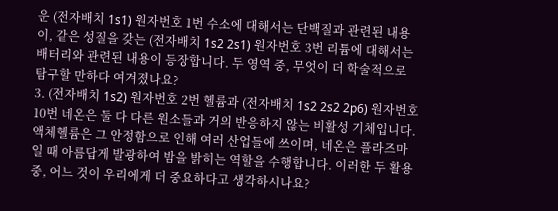운 (전자배치 1s1) 원자번호 1번 수소에 대해서는 단백질과 관련된 내용이, 같은 성질을 갖는 (전자배치 1s2 2s1) 원자번호 3번 리튬에 대해서는 배터리와 관련된 내용이 등장합니다. 두 영역 중, 무엇이 더 학술적으로 탐구할 만하다 여겨졌나요?
3. (전자배치 1s2) 원자번호 2번 헬륨과 (전자배치 1s2 2s2 2p6) 원자번호 10번 네온은 둘 다 다른 원소들과 거의 반응하지 않는 비활성 기체입니다. 액체헬륨은 그 안정함으로 인해 여러 산업들에 쓰이며, 네온은 플라즈마일 때 아름답게 발광하여 밤을 밝히는 역할을 수행합니다. 이러한 두 활용 중, 어느 것이 우리에게 더 중요하다고 생각하시나요?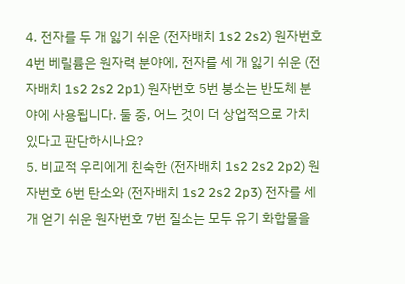4. 전자를 두 개 잃기 쉬운 (전자배치 1s2 2s2) 원자번호 4번 베릴륨은 원자력 분야에, 전자를 세 개 잃기 쉬운 (전자배치 1s2 2s2 2p1) 원자번호 5번 붕소는 반도체 분야에 사용됩니다. 둘 중, 어느 것이 더 상업적으로 가치 있다고 판단하시나요?
5. 비교적 우리에게 친숙한 (전자배치 1s2 2s2 2p2) 원자번호 6번 탄소와 (전자배치 1s2 2s2 2p3) 전자를 세 개 얻기 쉬운 원자번호 7번 질소는 모두 유기 화합물을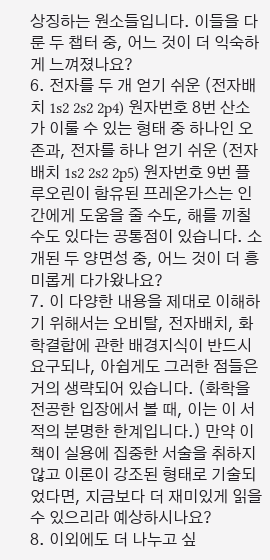상징하는 원소들입니다. 이들을 다룬 두 챕터 중, 어느 것이 더 익숙하게 느껴졌나요?
6. 전자를 두 개 얻기 쉬운 (전자배치 1s2 2s2 2p4) 원자번호 8번 산소가 이룰 수 있는 형태 중 하나인 오존과, 전자를 하나 얻기 쉬운 (전자배치 1s2 2s2 2p5) 원자번호 9번 플루오린이 함유된 프레온가스는 인간에게 도움을 줄 수도, 해를 끼칠 수도 있다는 공통점이 있습니다. 소개된 두 양면성 중, 어느 것이 더 흥미롭게 다가왔나요?
7. 이 다양한 내용을 제대로 이해하기 위해서는 오비탈, 전자배치, 화학결합에 관한 배경지식이 반드시 요구되나, 아쉽게도 그러한 점들은 거의 생략되어 있습니다. (화학을 전공한 입장에서 볼 때, 이는 이 서적의 분명한 한계입니다.) 만약 이 책이 실용에 집중한 서술을 취하지 않고 이론이 강조된 형태로 기술되었다면, 지금보다 더 재미있게 읽을 수 있으리라 예상하시나요?
8. 이외에도 더 나누고 싶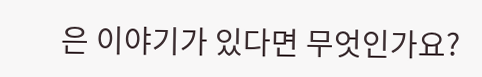은 이야기가 있다면 무엇인가요?